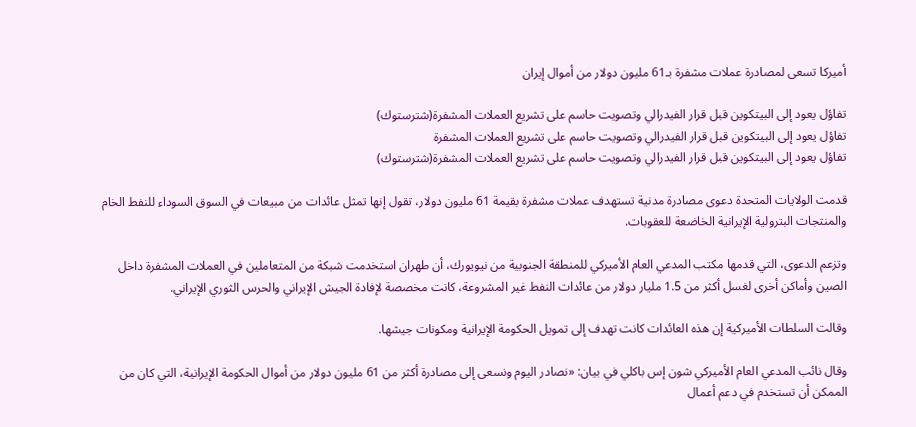أميركا تسعى لمصادرة عملات مشفرة بـ61 مليون دولار من أموال إيران

تفاؤل يعود إلى البيتكوين قبل قرار الفيدرالي وتصويت حاسم على تشريع العملات المشفرة(شترستوك)
تفاؤل يعود إلى البيتكوين قبل قرار الفيدرالي وتصويت حاسم على تشريع العملات المشفرة
تفاؤل يعود إلى البيتكوين قبل قرار الفيدرالي وتصويت حاسم على تشريع العملات المشفرة(شترستوك)

قدمت الولايات المتحدة دعوى مصادرة مدنية تستهدف عملات مشفرة بقيمة 61 مليون دولار، تقول إنها تمثل عائدات من مبيعات في السوق السوداء للنفط الخام والمنتجات البترولية الإيرانية الخاضعة للعقوبات.

وتزعم الدعوى، التي قدمها مكتب المدعي العام الأميركي للمنطقة الجنوبية من نيويورك، أن طهران استخدمت شبكة من المتعاملين في العملات المشفرة داخل الصين وأماكن أخرى لغسل أكثر من 1.5 مليار دولار من عائدات النفط غير المشروعة، كانت مخصصة لإفادة الجيش الإيراني والحرس الثوري الإيراني.

وقالت السلطات الأميركية إن هذه العائدات كانت تهدف إلى تمويل الحكومة الإيرانية ومكونات جيشها.

وقال نائب المدعي العام الأميركي شون إس باكلي في بيان: «نصادر اليوم ونسعى إلى مصادرة أكثر من 61 مليون دولار من أموال الحكومة الإيرانية، التي كان من الممكن أن تستخدم في دعم أعمال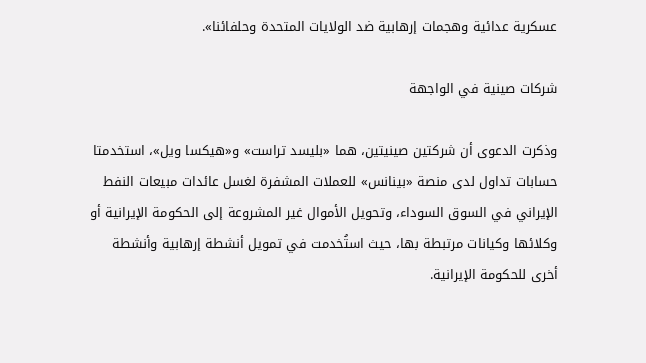عسكرية عدائية وهجمات إرهابية ضد الولايات المتحدة وحلفائنا».

شركات صينية في الواجهة

وذكرت الدعوى أن شركتين صينيتين، هما «بليسد تراست» و«هيكسا ويل»، استخدمتا حسابات تداول لدى منصة «بينانس» للعملات المشفرة لغسل عائدات مبيعات النفط الإيراني في السوق السوداء، وتحويل الأموال غير المشروعة إلى الحكومة الإيرانية أو وكلائها وكيانات مرتبطة بها، حيث استُخدمت في تمويل أنشطة إرهابية وأنشطة أخرى للحكومة الإيرانية.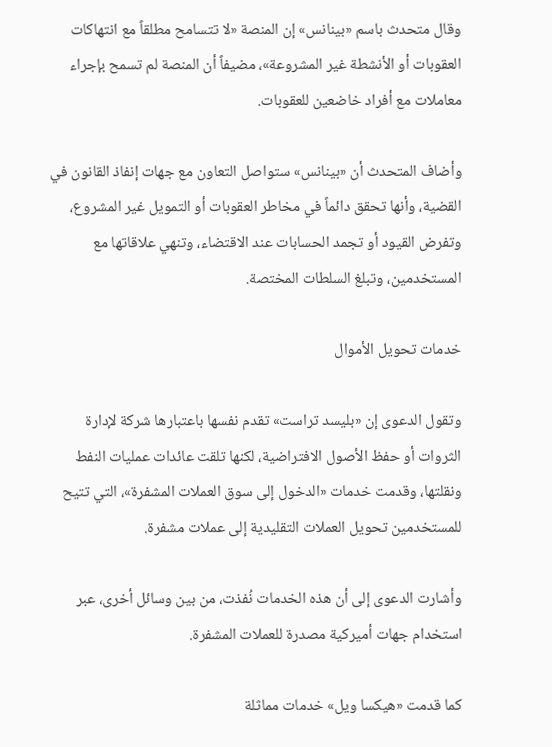وقال متحدث باسم «بينانس» إن المنصة «لا تتسامح مطلقاً مع انتهاكات العقوبات أو الأنشطة غير المشروعة»، مضيفاً أن المنصة لم تسمح بإجراء معاملات مع أفراد خاضعين للعقوبات.

وأضاف المتحدث أن «بينانس» ستواصل التعاون مع جهات إنفاذ القانون في القضية، وأنها تحقق دائماً في مخاطر العقوبات أو التمويل غير المشروع، وتفرض القيود أو تجمد الحسابات عند الاقتضاء، وتنهي علاقاتها مع المستخدمين، وتبلغ السلطات المختصة.

خدمات تحويل الأموال

وتقول الدعوى إن «بليسد تراست» تقدم نفسها باعتبارها شركة لإدارة الثروات أو حفظ الأصول الافتراضية، لكنها تلقت عائدات عمليات النفط ونقلتها، وقدمت خدمات «الدخول إلى سوق العملات المشفرة»، التي تتيح للمستخدمين تحويل العملات التقليدية إلى عملات مشفرة.

وأشارت الدعوى إلى أن هذه الخدمات نُفذت، من بين وسائل أخرى، عبر استخدام جهات أميركية مصدرة للعملات المشفرة.

كما قدمت «هيكسا ويل» خدمات مماثلة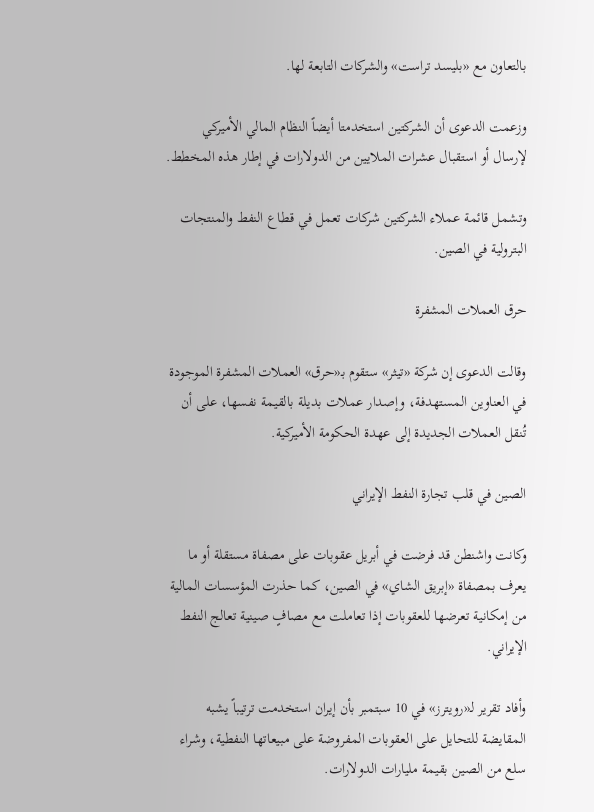بالتعاون مع «بليسد تراست» والشركات التابعة لها.

وزعمت الدعوى أن الشركتين استخدمتا أيضاً النظام المالي الأميركي لإرسال أو استقبال عشرات الملايين من الدولارات في إطار هذه المخطط.

وتشمل قائمة عملاء الشركتين شركات تعمل في قطاع النفط والمنتجات البترولية في الصين.

حرق العملات المشفرة

وقالت الدعوى إن شركة «تيثر» ستقوم بـ«حرق» العملات المشفرة الموجودة في العناوين المستهدفة، وإصدار عملات بديلة بالقيمة نفسها، على أن تُنقل العملات الجديدة إلى عهدة الحكومة الأميركية.

الصين في قلب تجارة النفط الإيراني

وكانت واشنطن قد فرضت في أبريل عقوبات على مصفاة مستقلة أو ما يعرف بمصفاة «إبريق الشاي» في الصين، كما حذرت المؤسسات المالية من إمكانية تعرضها للعقوبات إذا تعاملت مع مصافٍ صينية تعالج النفط الإيراني.

وأفاد تقرير لـ«رويترز» في 10 سبتمبر بأن إيران استخدمت ترتيباً يشبه المقايضة للتحايل على العقوبات المفروضة على مبيعاتها النفطية، وشراء سلع من الصين بقيمة مليارات الدولارات.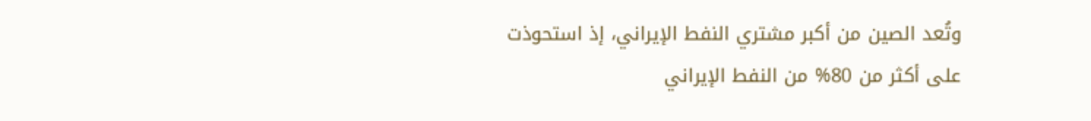وتُعد الصين من أكبر مشتري النفط الإيراني، إذ استحوذت على أكثر من 80% من النفط الإيراني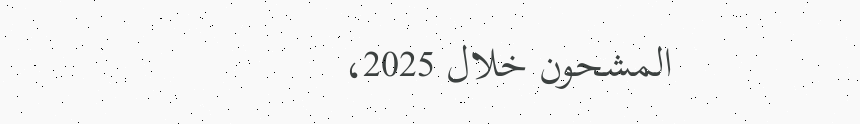المشحون خلال 2025،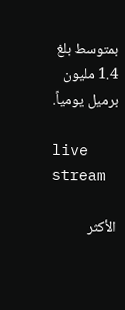بمتوسط بلغ 1.4 مليون برميل يومياً.

live stream

الأكثر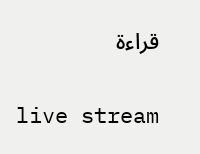قراءة

live stream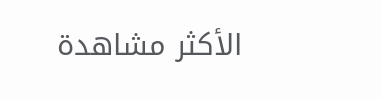الأكثر مشاهدة